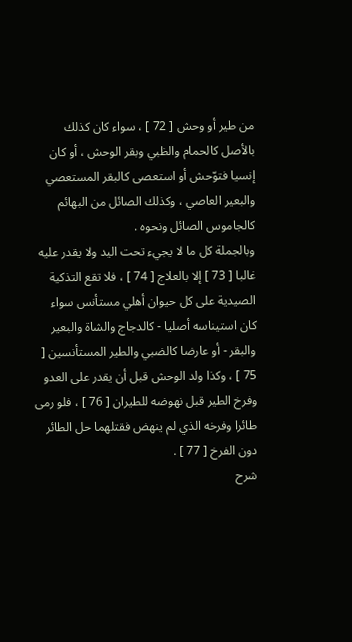من طير أو وحش [ 72 ] ، سواء كان كذلك بالأصل كالحمام والظبي وبقر الوحش ، أو كان إنسيا فتوّحش أو استعصى كالبقر المستعصي والبعير العاصي ، وكذلك الصائل من البهائم كالجاموس الصائل ونحوه .
وبالجملة كل ما لا يجيء تحت اليد ولا يقدر عليه غالبا [ 73 ] إلا بالعلاج [ 74 ] ، فلا تقع التذكية الصيدية على كل حيوان أهلي مستأنس سواء كان استيناسه أصليا - كالدجاج والشاة والبعير والبقر - أو عارضا كالضبي والطير المستأنسين [ 75 ] ، وكذا ولد الوحش قبل أن يقدر على العدو وفرخ الطير قبل نهوضه للطيران [ 76 ] ، فلو رمى طائرا وفرخه الذي لم ينهض فقتلهما حل الطائر دون الفرخ [ 77 ] .
شرح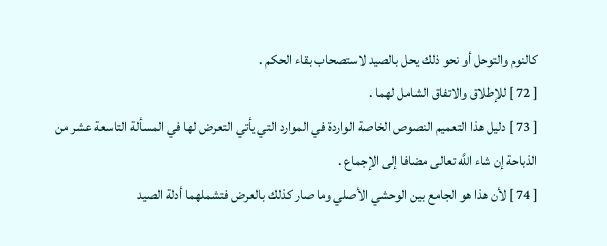كالنوم والتوحل أو نحو ذلك يحل بالصيد لاستصحاب بقاء الحكم .
[ 72 ] للإطلاق والاتفاق الشامل لهما .
[ 73 ] دليل هذا التعميم النصوص الخاصة الواردة في الموارد التي يأتي التعرض لها في المسألة التاسعة عشر من الذباحة إن شاء اللَّه تعالى مضافا إلى الإجماع .
[ 74 ] لأن هذا هو الجامع بين الوحشي الأصلي وما صار كذلك بالعرض فتشملهما أدلة الصيد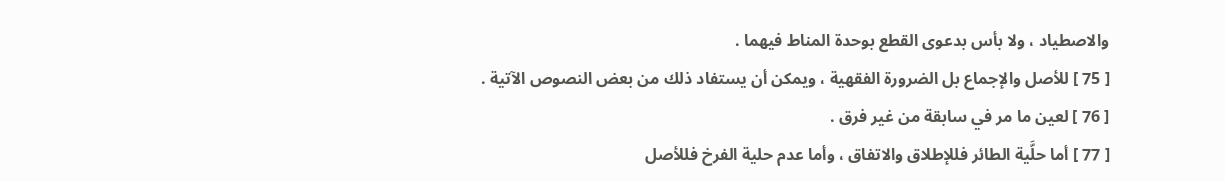والاصطياد ، ولا بأس بدعوى القطع بوحدة المناط فيهما .
[ 75 ] للأصل والإجماع بل الضرورة الفقهية ، ويمكن أن يستفاد ذلك من بعض النصوص الآتية .
[ 76 ] لعين ما مر في سابقة من غير فرق .
[ 77 ] أما حلَّية الطائر فللإطلاق والاتفاق ، وأما عدم حلية الفرخ فللأصل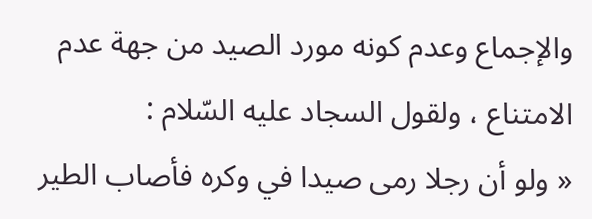والإجماع وعدم كونه مورد الصيد من جهة عدم الامتناع ، ولقول السجاد عليه السّلام :
« ولو أن رجلا رمى صيدا في وكره فأصاب الطير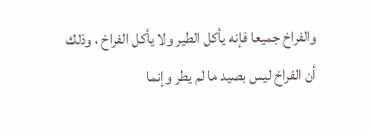والفراخ جميعا فإنه يأكل الطير ولا يأكل الفراخ ، وذلك أن الفراخ ليس بصيد ما لم يطر وإنما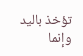تؤخذ باليد وإنما